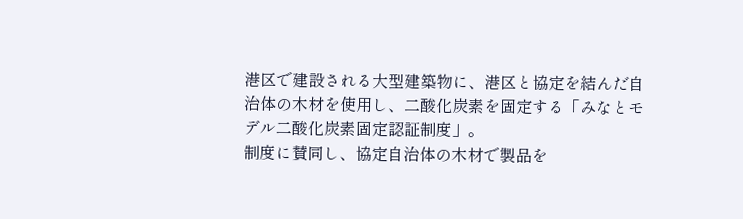港区で建設される大型建築物に、港区と協定を結んだ自治体の木材を使用し、二酸化炭素を固定する「みなとモデル二酸化炭素固定認証制度」。
制度に賛同し、協定自治体の木材で製品を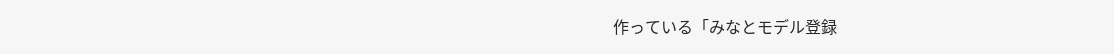作っている「みなとモデル登録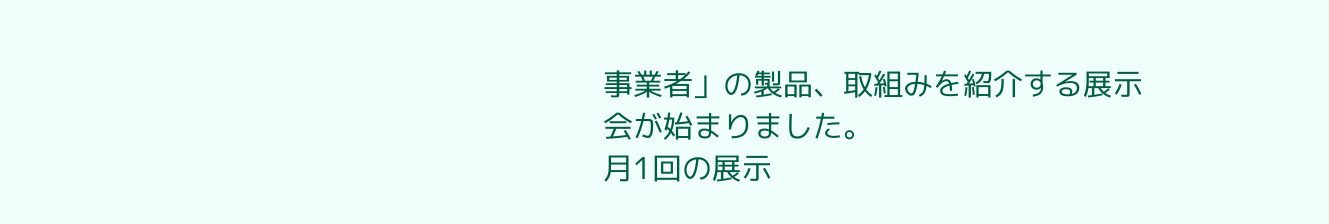事業者」の製品、取組みを紹介する展示会が始まりました。
月1回の展示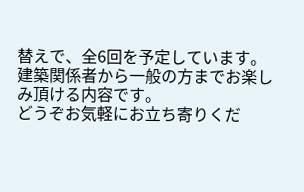替えで、全6回を予定しています。
建築関係者から一般の方までお楽しみ頂ける内容です。
どうぞお気軽にお立ち寄りくだ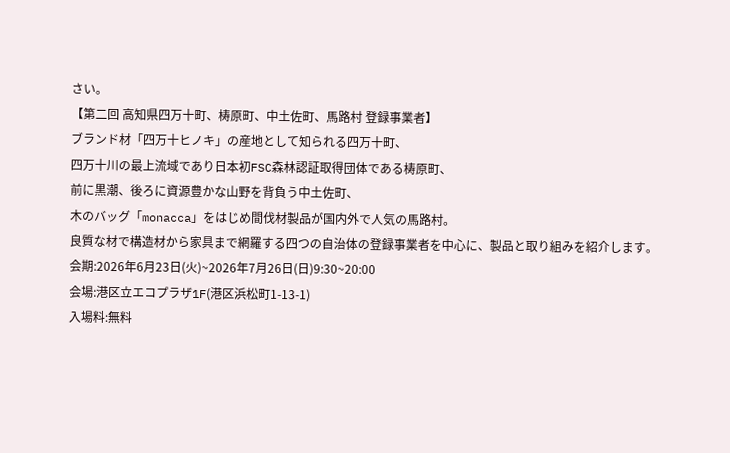さい。
【第二回 高知県四万十町、梼原町、中土佐町、馬路村 登録事業者】
ブランド材「四万十ヒノキ」の産地として知られる四万十町、
四万十川の最上流域であり日本初FSC森林認証取得団体である梼原町、
前に黒潮、後ろに資源豊かな山野を背負う中土佐町、
木のバッグ「monacca」をはじめ間伐材製品が国内外で人気の馬路村。
良質な材で構造材から家具まで網羅する四つの自治体の登録事業者を中心に、製品と取り組みを紹介します。
会期:2026年6月23日(火)~2026年7月26日(日)9:30~20:00
会場:港区立エコプラザ1F(港区浜松町1-13-1)
入場料:無料